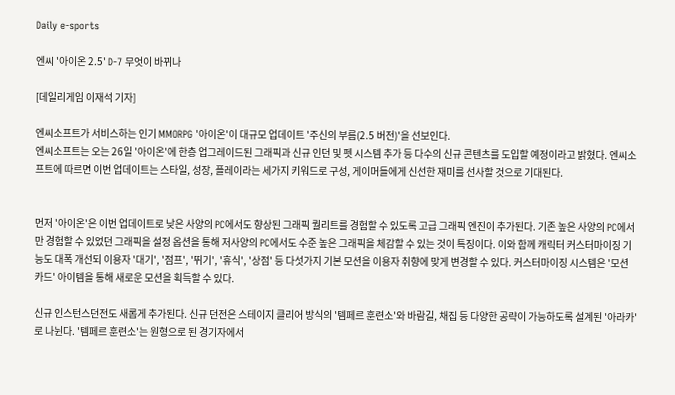Daily e-sports

엔씨 '아이온 2.5' D-7 무엇이 바뀌나

[데일리게임 이재석 기자]

엔씨소프트가 서비스하는 인기 MMORPG '아이온'이 대규모 업데이트 '주신의 부름(2.5 버전)'을 선보인다.
엔씨소프트는 오는 26일 '아이온'에 한층 업그레이드된 그래픽과 신규 인던 및 펫 시스템 추가 등 다수의 신규 콘텐츠를 도입할 예정이라고 밝혔다. 엔씨소프트에 따르면 이번 업데이트는 스타일, 성장, 플레이라는 세가지 키워드로 구성, 게이머들에게 신선한 재미를 선사할 것으로 기대된다.


먼저 '아이온'은 이번 업데이트로 낮은 사양의 PC에서도 향상된 그래픽 퀄리트를 경험할 수 있도록 고급 그래픽 엔진이 추가된다. 기존 높은 사양의 PC에서만 경험할 수 있었던 그래픽을 설정 옵션을 통해 저사양의 PC에서도 수준 높은 그래픽을 체감할 수 있는 것이 특징이다. 이와 함께 캐릭터 커스터마이징 기능도 대폭 개선되 이용자 '대기', '점프', '뛰기', '휴식', '상점' 등 다섯가지 기본 모션을 이용자 취향에 맞게 변경할 수 있다. 커스터마이징 시스템은 '모션 카드' 아이템을 통해 새로운 모션을 획득할 수 있다.

신규 인스턴스던전도 새롭게 추가된다. 신규 던전은 스테이지 클리어 방식의 '템페르 훈련소'와 바람길, 채집 등 다양한 공략이 가능하도록 설계된 '아라카'로 나뉜다. '템페르 훈련소'는 원형으로 된 경기자에서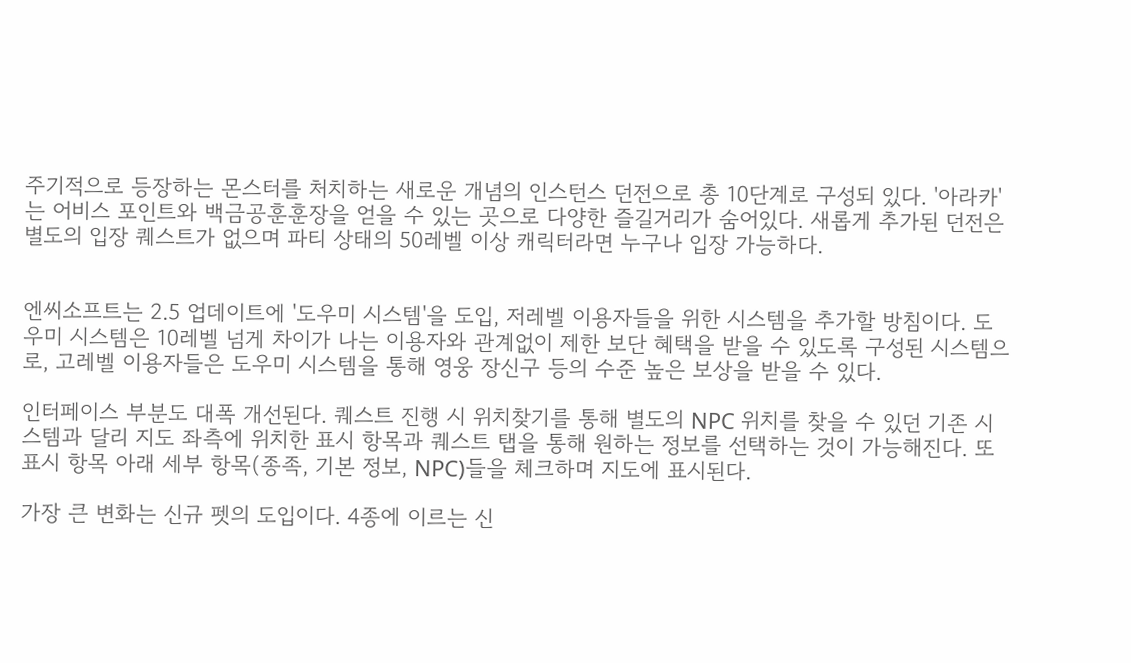주기적으로 등장하는 몬스터를 처치하는 새로운 개념의 인스턴스 던전으로 총 10단계로 구성되 있다. '아라카'는 어비스 포인트와 백금공훈훈장을 얻을 수 있는 곳으로 다양한 즐길거리가 숨어있다. 새롭게 추가된 던전은 별도의 입장 퀘스트가 없으며 파티 상태의 50레벨 이상 캐릭터라면 누구나 입장 가능하다.


엔씨소프트는 2.5 업데이트에 '도우미 시스템'을 도입, 저레벨 이용자들을 위한 시스템을 추가할 방침이다. 도우미 시스템은 10레벨 넘게 차이가 나는 이용자와 관계없이 제한 보단 혜택을 받을 수 있도록 구성된 시스템으로, 고레벨 이용자들은 도우미 시스템을 통해 영웅 장신구 등의 수준 높은 보상을 받을 수 있다.

인터페이스 부분도 대폭 개선된다. 퀘스트 진행 시 위치찾기를 통해 별도의 NPC 위치를 찾을 수 있던 기존 시스템과 달리 지도 좌측에 위치한 표시 항목과 퀘스트 탭을 통해 원하는 정보를 선택하는 것이 가능해진다. 또 표시 항목 아래 세부 항목(종족, 기본 정보, NPC)들을 체크하며 지도에 표시된다.

가장 큰 변화는 신규 펫의 도입이다. 4종에 이르는 신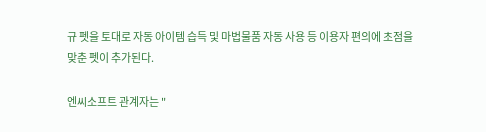규 펫을 토대로 자동 아이템 습득 및 마법물품 자동 사용 등 이용자 편의에 초점을 맞춘 펫이 추가된다.

엔씨소프트 관계자는 "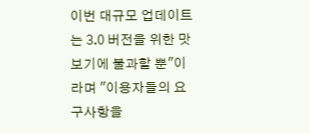이번 대규모 업데이트는 3.0 버전을 위한 맛보기에 불과할 뿐"이라며 "이용자들의 요구사항을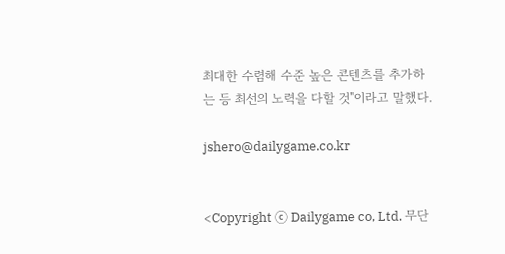최대한 수렴해 수준 높은 콘텐츠를 추가하는 등 최선의 노력을 다할 것"이라고 말했다.

jshero@dailygame.co.kr


<Copyright ⓒ Dailygame co, Ltd. 무단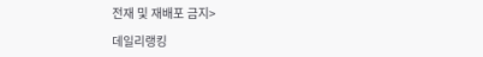전재 및 재배포 금지>

데일리랭킹